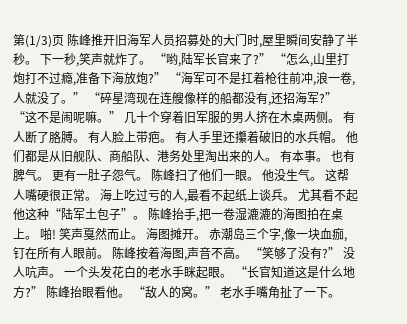第(1/3)页 陈峰推开旧海军人员招募处的大门时,屋里瞬间安静了半秒。 下一秒,笑声就炸了。 “哟,陆军长官来了?” “怎么,山里打炮打不过瘾,准备下海放炮?” “海军可不是扛着枪往前冲,浪一卷,人就没了。” “碎星湾现在连艘像样的船都没有,还招海军?” “这不是闹呢嘛。” 几十个穿着旧军服的男人挤在木桌两侧。 有人断了胳膊。 有人脸上带疤。 有人手里还攥着破旧的水兵帽。 他们都是从旧舰队、商船队、港务处里淘出来的人。 有本事。 也有脾气。 更有一肚子怨气。 陈峰扫了他们一眼。 他没生气。 这帮人嘴硬很正常。 海上吃过亏的人,最看不起纸上谈兵。 尤其看不起他这种“陆军土包子”。 陈峰抬手,把一卷湿漉漉的海图拍在桌上。 啪! 笑声戛然而止。 海图摊开。 赤潮岛三个字,像一块血痂,钉在所有人眼前。 陈峰按着海图,声音不高。 “笑够了没有?” 没人吭声。 一个头发花白的老水手眯起眼。 “长官知道这是什么地方?” 陈峰抬眼看他。 “敌人的窝。” 老水手嘴角扯了一下。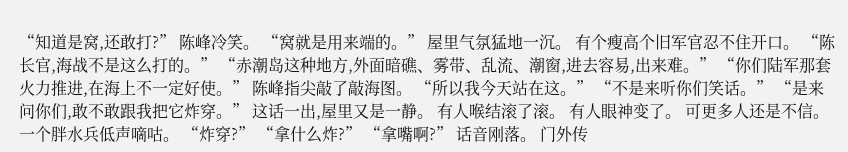“知道是窝,还敢打?” 陈峰冷笑。 “窝就是用来端的。” 屋里气氛猛地一沉。 有个瘦高个旧军官忍不住开口。 “陈长官,海战不是这么打的。” “赤潮岛这种地方,外面暗礁、雾带、乱流、潮窗,进去容易,出来难。” “你们陆军那套火力推进,在海上不一定好使。” 陈峰指尖敲了敲海图。 “所以我今天站在这。” “不是来听你们笑话。” “是来问你们,敢不敢跟我把它炸穿。” 这话一出,屋里又是一静。 有人喉结滚了滚。 有人眼神变了。 可更多人还是不信。 一个胖水兵低声嘀咕。 “炸穿?” “拿什么炸?” “拿嘴啊?” 话音刚落。 门外传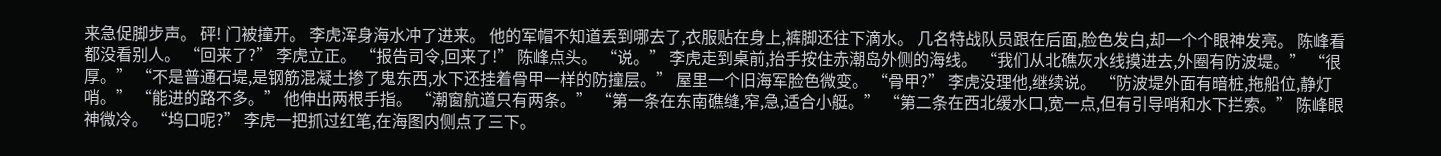来急促脚步声。 砰! 门被撞开。 李虎浑身海水冲了进来。 他的军帽不知道丢到哪去了,衣服贴在身上,裤脚还往下滴水。 几名特战队员跟在后面,脸色发白,却一个个眼神发亮。 陈峰看都没看别人。 “回来了?” 李虎立正。 “报告司令,回来了!” 陈峰点头。 “说。” 李虎走到桌前,抬手按住赤潮岛外侧的海线。 “我们从北礁灰水线摸进去,外圈有防波堤。” “很厚。” “不是普通石堤,是钢筋混凝土掺了鬼东西,水下还挂着骨甲一样的防撞层。” 屋里一个旧海军脸色微变。 “骨甲?” 李虎没理他,继续说。 “防波堤外面有暗桩,拖船位,静灯哨。” “能进的路不多。” 他伸出两根手指。 “潮窗航道只有两条。” “第一条在东南礁缝,窄,急,适合小艇。” “第二条在西北缓水口,宽一点,但有引导哨和水下拦索。” 陈峰眼神微冷。 “坞口呢?” 李虎一把抓过红笔,在海图内侧点了三下。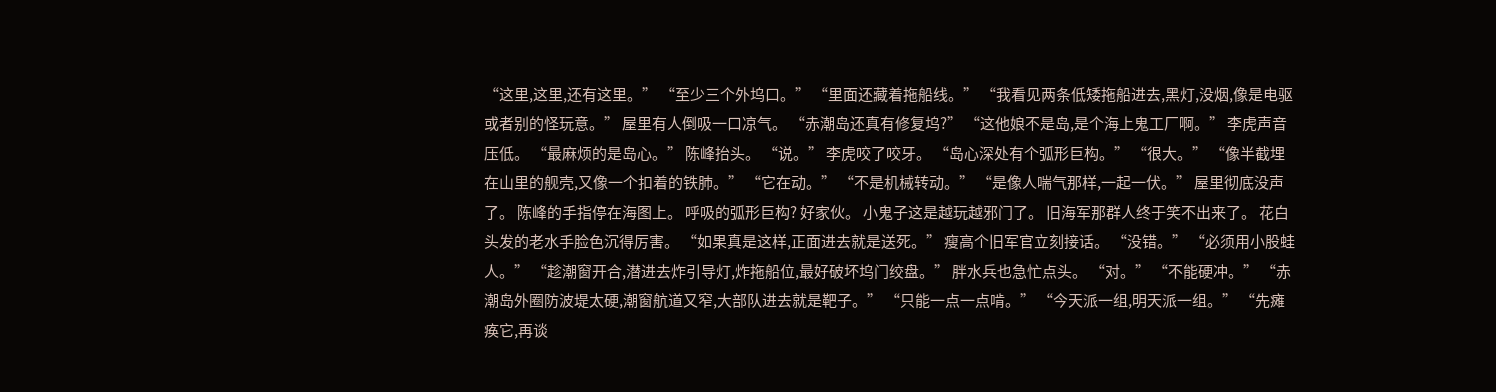“这里,这里,还有这里。” “至少三个外坞口。” “里面还藏着拖船线。” “我看见两条低矮拖船进去,黑灯,没烟,像是电驱或者别的怪玩意。” 屋里有人倒吸一口凉气。 “赤潮岛还真有修复坞?” “这他娘不是岛,是个海上鬼工厂啊。” 李虎声音压低。 “最麻烦的是岛心。” 陈峰抬头。 “说。” 李虎咬了咬牙。 “岛心深处有个弧形巨构。” “很大。” “像半截埋在山里的舰壳,又像一个扣着的铁肺。” “它在动。” “不是机械转动。” “是像人喘气那样,一起一伏。” 屋里彻底没声了。 陈峰的手指停在海图上。 呼吸的弧形巨构? 好家伙。 小鬼子这是越玩越邪门了。 旧海军那群人终于笑不出来了。 花白头发的老水手脸色沉得厉害。 “如果真是这样,正面进去就是送死。” 瘦高个旧军官立刻接话。 “没错。” “必须用小股蛙人。” “趁潮窗开合,潜进去炸引导灯,炸拖船位,最好破坏坞门绞盘。” 胖水兵也急忙点头。 “对。” “不能硬冲。” “赤潮岛外圈防波堤太硬,潮窗航道又窄,大部队进去就是靶子。” “只能一点一点啃。” “今天派一组,明天派一组。” “先瘫痪它,再谈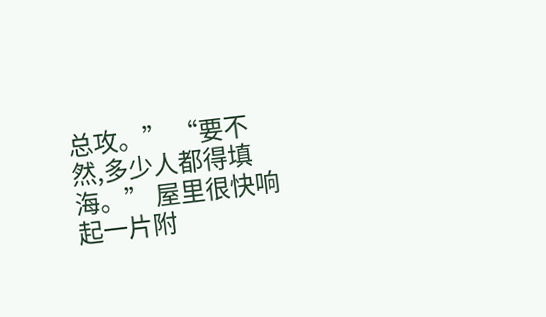总攻。” “要不然,多少人都得填海。” 屋里很快响起一片附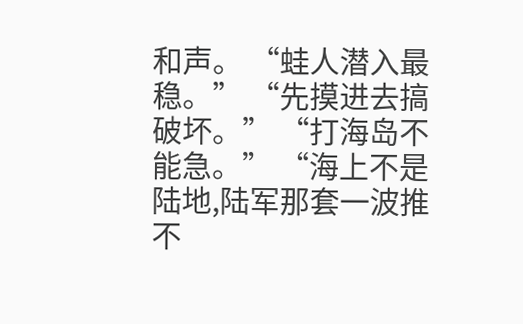和声。 “蛙人潜入最稳。” “先摸进去搞破坏。” “打海岛不能急。” “海上不是陆地,陆军那套一波推不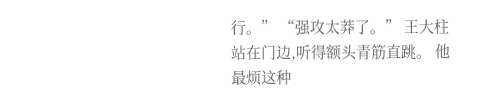行。” “强攻太莽了。” 王大柱站在门边,听得额头青筋直跳。 他最烦这种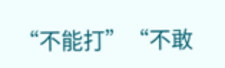“不能打”“不敢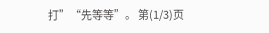打”“先等等”。 第(1/3)页